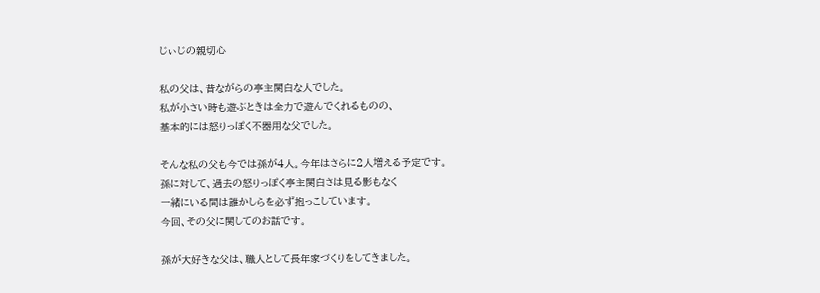じぃじの親切心

私の父は、昔ながらの亭主関白な人でした。
私が小さい時も遊ぶときは全力で遊んでくれるものの、
基本的には怒りっぽく不器用な父でした。

そんな私の父も今では孫が4人。今年はさらに2人増える予定です。
孫に対して、過去の怒りっぽく亭主関白さは見る影もなく
一緒にいる間は誰かしらを必ず抱っこしています。
今回、その父に関してのお話です。

孫が大好きな父は、職人として長年家づくりをしてきました。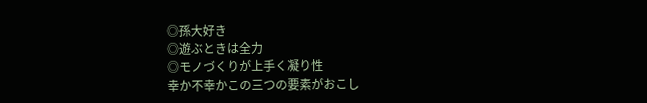◎孫大好き
◎遊ぶときは全力
◎モノづくりが上手く凝り性
幸か不幸かこの三つの要素がおこし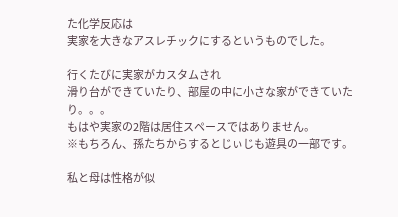た化学反応は
実家を大きなアスレチックにするというものでした。

行くたびに実家がカスタムされ
滑り台ができていたり、部屋の中に小さな家ができていたり。。。
もはや実家の2階は居住スペースではありません。
※もちろん、孫たちからするとじぃじも遊具の一部です。

私と母は性格が似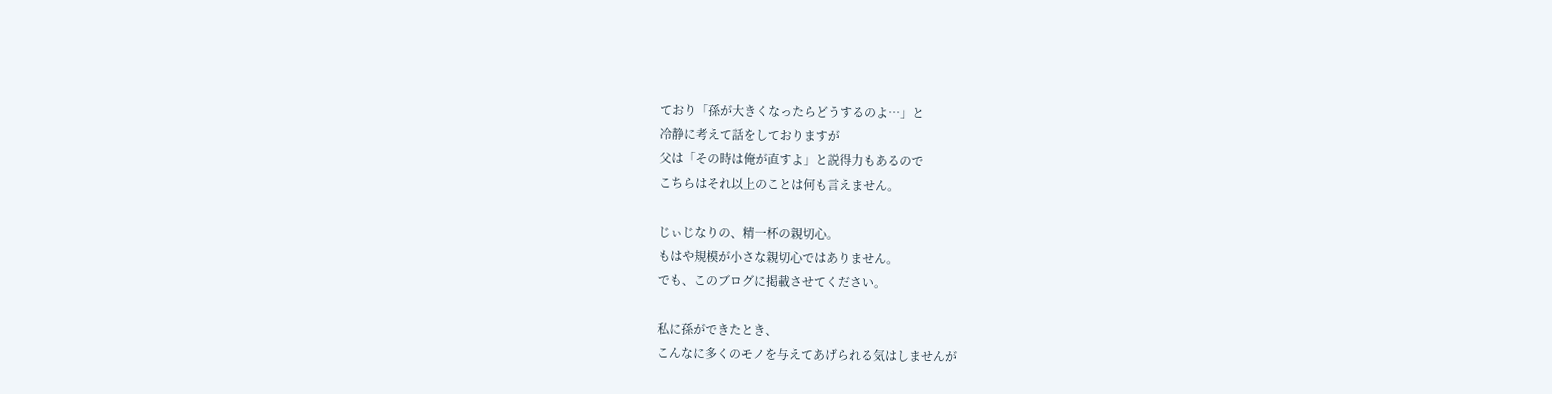ており「孫が大きくなったらどうするのよ…」と
冷静に考えて話をしておりますが
父は「その時は俺が直すよ」と説得力もあるので
こちらはそれ以上のことは何も言えません。

じぃじなりの、精一杯の親切心。
もはや規模が小さな親切心ではありません。
でも、このブログに掲載させてください。

私に孫ができたとき、
こんなに多くのモノを与えてあげられる気はしませんが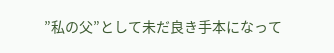”私の父”として未だ良き手本になって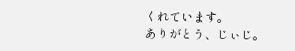くれています。
ありがとう、じぃじ。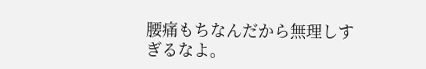腰痛もちなんだから無理しすぎるなよ。